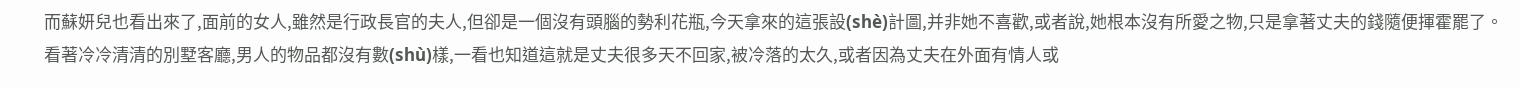而蘇妍兒也看出來了,面前的女人,雖然是行政長官的夫人,但卻是一個沒有頭腦的勢利花瓶,今天拿來的這張設(shè)計圖,并非她不喜歡,或者說,她根本沒有所愛之物,只是拿著丈夫的錢隨便揮霍罷了。
看著冷冷清清的別墅客廳,男人的物品都沒有數(shù)樣,一看也知道這就是丈夫很多天不回家,被冷落的太久,或者因為丈夫在外面有情人或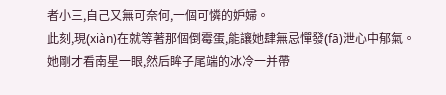者小三,自己又無可奈何,一個可憐的妒婦。
此刻,現(xiàn)在就等著那個倒霉蛋,能讓她肆無忌憚發(fā)泄心中郁氣。
她剛才看南星一眼,然后眸子尾端的冰冷一并帶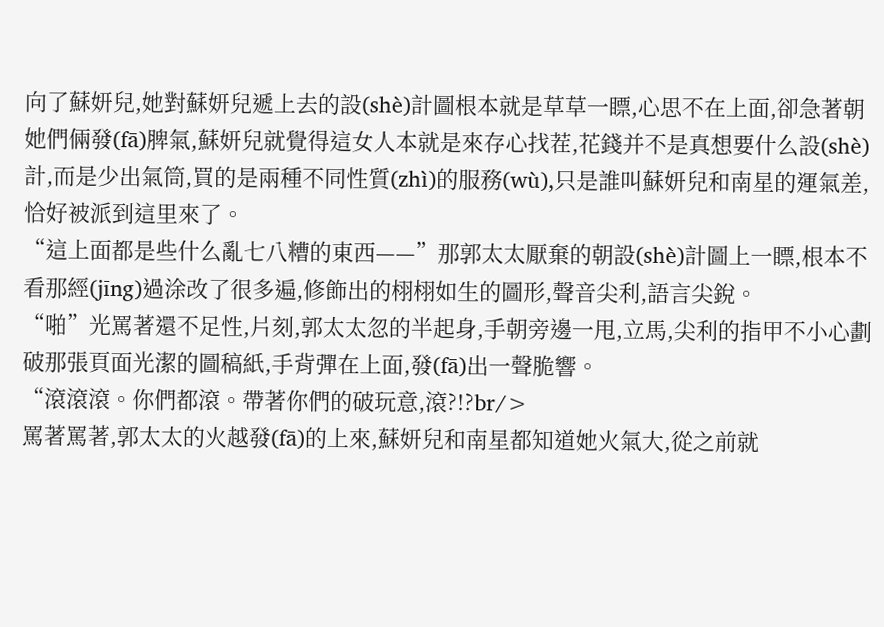向了蘇妍兒,她對蘇妍兒遞上去的設(shè)計圖根本就是草草一瞟,心思不在上面,卻急著朝她們倆發(fā)脾氣,蘇妍兒就覺得這女人本就是來存心找茬,花錢并不是真想要什么設(shè)計,而是少出氣筒,買的是兩種不同性質(zhì)的服務(wù),只是誰叫蘇妍兒和南星的運氣差,恰好被派到這里來了。
“這上面都是些什么亂七八糟的東西——”那郭太太厭棄的朝設(shè)計圖上一瞟,根本不看那經(jīng)過涂改了很多遍,修飾出的栩栩如生的圖形,聲音尖利,語言尖銳。
“啪”光罵著還不足性,片刻,郭太太忽的半起身,手朝旁邊一甩,立馬,尖利的指甲不小心劃破那張頁面光潔的圖稿紙,手背彈在上面,發(fā)出一聲脆響。
“滾滾滾。你們都滾。帶著你們的破玩意,滾?!?br/>
罵著罵著,郭太太的火越發(fā)的上來,蘇妍兒和南星都知道她火氣大,從之前就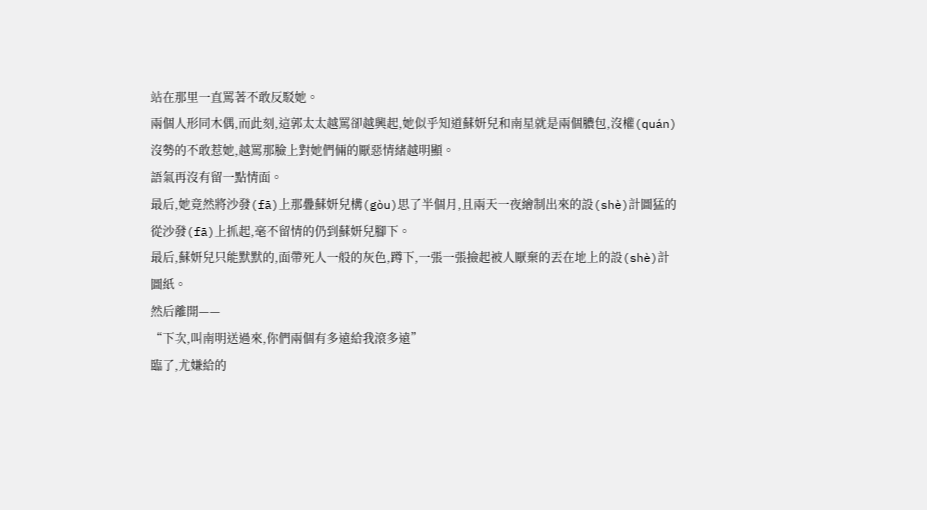站在那里一直罵著不敢反駁她。
兩個人形同木偶,而此刻,這郭太太越罵卻越興起,她似乎知道蘇妍兒和南星就是兩個膿包,沒權(quán)沒勢的不敢惹她,越罵那臉上對她們倆的厭惡情緒越明顯。
語氣再沒有留一點情面。
最后,她竟然將沙發(fā)上那疊蘇妍兒構(gòu)思了半個月,且兩天一夜繪制出來的設(shè)計圖猛的從沙發(fā)上抓起,毫不留情的仍到蘇妍兒腳下。
最后,蘇妍兒只能默默的,面帶死人一般的灰色,蹲下,一張一張撿起被人厭棄的丟在地上的設(shè)計圖紙。
然后離開——
“下次,叫南明送過來,你們兩個有多遠給我滾多遠”
臨了,尤嫌給的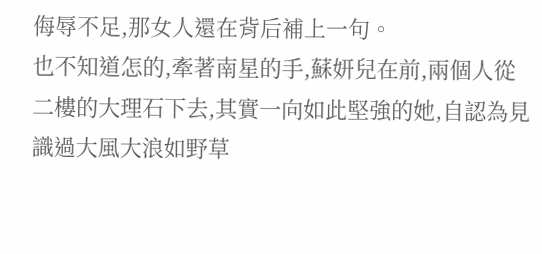侮辱不足,那女人還在背后補上一句。
也不知道怎的,牽著南星的手,蘇妍兒在前,兩個人從二樓的大理石下去,其實一向如此堅強的她,自認為見識過大風大浪如野草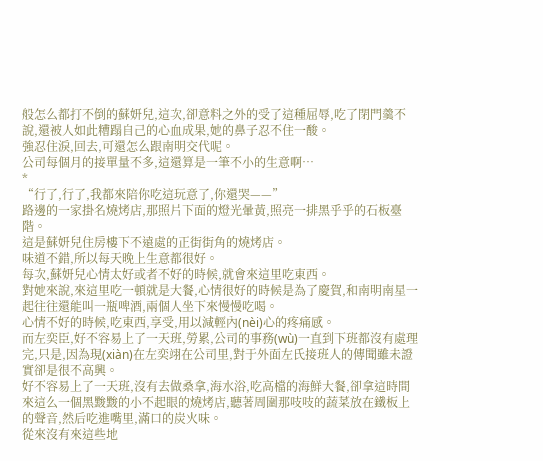般怎么都打不倒的蘇妍兒,這次,卻意料之外的受了這種屈辱,吃了閉門羹不說,還被人如此糟蹋自己的心血成果,她的鼻子忍不住一酸。
強忍住淚,回去,可還怎么跟南明交代呢。
公司每個月的接單量不多,這還算是一筆不小的生意啊…
*
“行了,行了,我都來陪你吃這玩意了,你還哭——”
路邊的一家掛名燒烤店,那照片下面的燈光暈黃,照亮一排黑乎乎的石板臺階。
這是蘇妍兒住房樓下不遠處的正街街角的燒烤店。
味道不錯,所以每天晚上生意都很好。
每次,蘇妍兒心情太好或者不好的時候,就會來這里吃東西。
對她來說,來這里吃一頓就是大餐,心情很好的時候是為了慶賀,和南明南星一起往往還能叫一瓶啤酒,兩個人坐下來慢慢吃喝。
心情不好的時候,吃東西,享受,用以減輕內(nèi)心的疼痛感。
而左奕臣,好不容易上了一天班,勞累,公司的事務(wù)一直到下班都沒有處理完,只是,因為現(xiàn)在左奕翊在公司里,對于外面左氏接班人的傳聞雖未證實卻是很不高興。
好不容易上了一天班,沒有去做桑拿,海水浴,吃高檔的海鮮大餐,卻拿這時間來這么一個黑黢黢的小不起眼的燒烤店,聽著周圍那吱吱的蔬菜放在鐵板上的聲音,然后吃進嘴里,滿口的炭火味。
從來沒有來這些地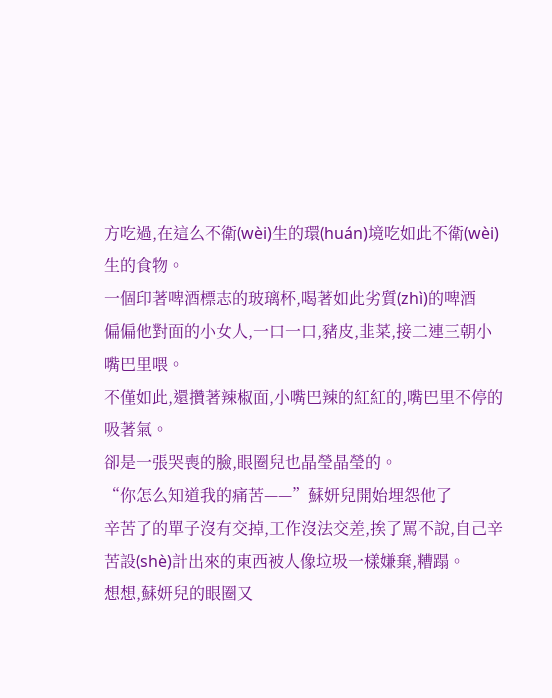方吃過,在這么不衛(wèi)生的環(huán)境吃如此不衛(wèi)生的食物。
一個印著啤酒標志的玻璃杯,喝著如此劣質(zhì)的啤酒
偏偏他對面的小女人,一口一口,豬皮,韭菜,接二連三朝小嘴巴里喂。
不僅如此,還攢著辣椒面,小嘴巴辣的紅紅的,嘴巴里不停的吸著氣。
卻是一張哭喪的臉,眼圈兒也晶瑩晶瑩的。
“你怎么知道我的痛苦——”蘇妍兒開始埋怨他了
辛苦了的單子沒有交掉,工作沒法交差,挨了罵不說,自己辛苦設(shè)計出來的東西被人像垃圾一樣嫌棄,糟蹋。
想想,蘇妍兒的眼圈又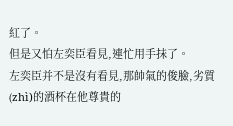紅了。
但是又怕左奕臣看見,連忙用手抹了。
左奕臣并不是沒有看見,那帥氣的俊臉,劣質(zhì)的酒杯在他尊貴的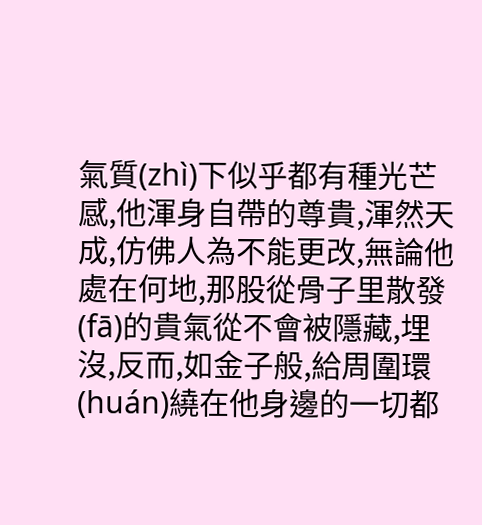氣質(zhì)下似乎都有種光芒感,他渾身自帶的尊貴,渾然天成,仿佛人為不能更改,無論他處在何地,那股從骨子里散發(fā)的貴氣從不會被隱藏,埋沒,反而,如金子般,給周圍環(huán)繞在他身邊的一切都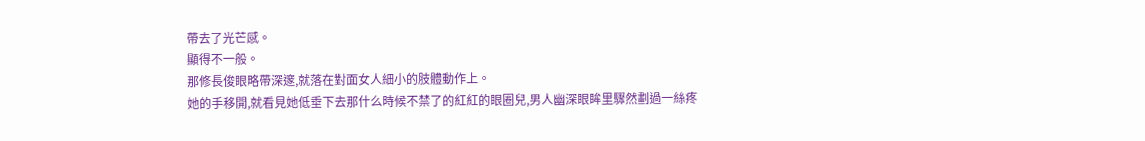帶去了光芒感。
顯得不一般。
那修長俊眼略帶深邃,就落在對面女人細小的肢體動作上。
她的手移開,就看見她低垂下去那什么時候不禁了的紅紅的眼圈兒,男人幽深眼眸里驟然劃過一絲疼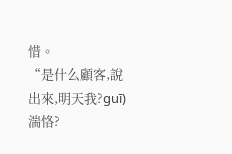惜。
“是什么顧客,說出來,明天我?guī)湍恪?